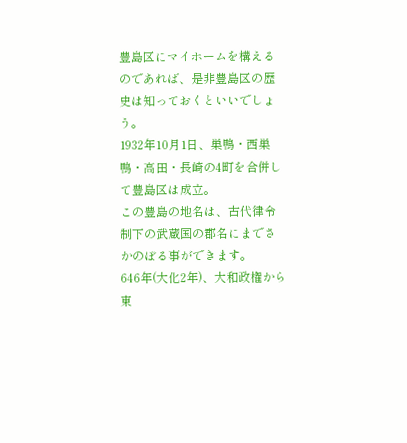豊島区にマイホームを構えるのであれば、是非豊島区の歴史は知っておくといいでしょう。
1932年10月1日、巣鴨・西巣鴨・高田・長崎の4町を合併して豊島区は成立。
この豊島の地名は、古代律令制下の武蔵国の郡名にまでさかのぼる事ができます。
646年(大化2年)、大和政権から東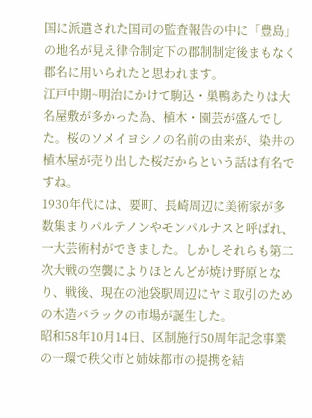国に派遣された国司の監査報告の中に「豊島」の地名が見え律令制定下の郡制制定後まもなく郡名に用いられたと思われます。
江戸中期~明治にかけて駒込・巣鴨あたりは大名屋敷が多かった為、植木・園芸が盛んでした。桜のソメイヨシノの名前の由来が、染井の植木屋が売り出した桜だからという話は有名ですね。
1930年代には、要町、長崎周辺に美術家が多数集まりパルテノンやモンパルナスと呼ばれ、一大芸術村ができました。しかしそれらも第二次大戦の空襲によりほとんどが焼け野原となり、戦後、現在の池袋駅周辺にヤミ取引のための木造バラックの市場が誕生した。
昭和58年10月14日、区制施行50周年記念事業の一環で秩父市と姉妹都市の提携を結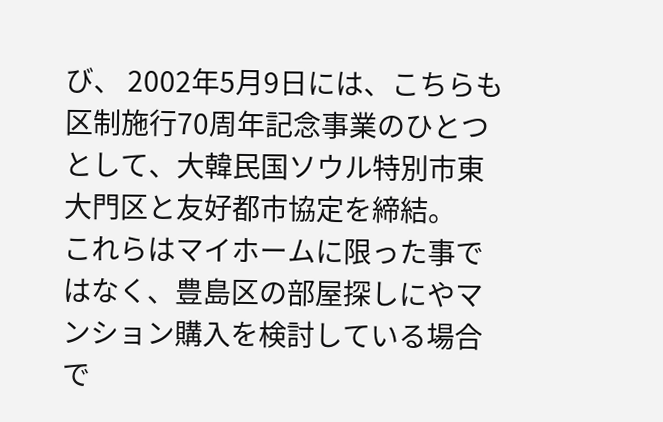び、 2002年5月9日には、こちらも区制施行70周年記念事業のひとつとして、大韓民国ソウル特別市東大門区と友好都市協定を締結。
これらはマイホームに限った事ではなく、豊島区の部屋探しにやマンション購入を検討している場合で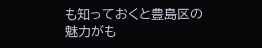も知っておくと豊島区の魅力がも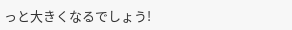っと大きくなるでしょう!